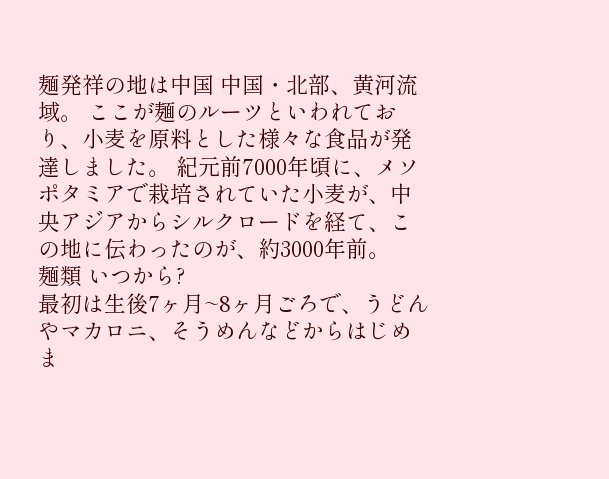麺発祥の地は中国 中国・北部、黄河流域。 ここが麺のルーツといわれており、小麦を原料とした様々な食品が発達しました。 紀元前7000年頃に、メソポタミアで栽培されていた小麦が、中央アジアからシルクロードを経て、この地に伝わったのが、約3000年前。
麺類 いつから?
最初は生後7ヶ月~8ヶ月ごろで、うどんやマカロニ、そうめんなどからはじめま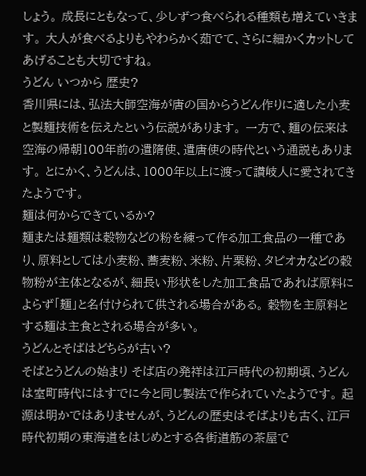しょう。 成長にともなって、少しずつ食べられる種類も増えていきます。 大人が食べるよりもやわらかく茹でて、さらに細かくカットしてあげることも大切ですね。
うどん いつから 歴史?
香川県には、弘法大師空海が唐の国からうどん作りに適した小麦と製麺技術を伝えたという伝説があります。 一方で、麺の伝来は空海の帰朝100年前の遣隋使、遣唐使の時代という通説もあります。 とにかく、うどんは、1000年以上に渡って讃岐人に愛されてきたようです。
麺は何からできているか?
麺または麺類は穀物などの粉を練って作る加工食品の一種であり、原料としては小麦粉、蕎麦粉、米粉、片栗粉、タピオカなどの穀物粉が主体となるが、細長い形状をした加工食品であれば原料によらず「麺」と名付けられて供される場合がある。 穀物を主原料とする麺は主食とされる場合が多い。
うどんとそばはどちらが古い?
そばとうどんの始まり そば店の発祥は江戸時代の初期頃、うどんは室町時代にはすでに今と同じ製法で作られていたようです。 起源は明かではありませんが、うどんの歴史はそばよりも古く、江戸時代初期の東海道をはじめとする各街道筋の茶屋で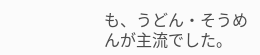も、うどん・そうめんが主流でした。